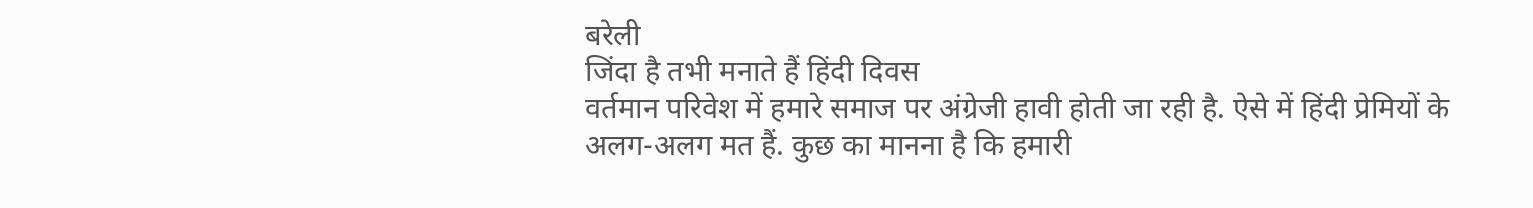बरेली
जिंदा है तभी मनाते हैं हिंदी दिवस
वर्तमान परिवेश में हमारे समाज पर अंग्रेजी हावी होती जा रही है. ऐसे में हिंदी प्रेमियों के अलग-अलग मत हैं. कुछ का मानना है कि हमारी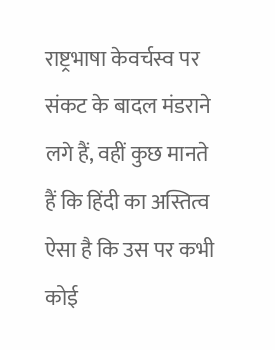राष्ट्रभाषा केवर्चस्व पर संकट के बादल मंडराने लगे हैं, वहीं कुछ मानते हैं कि हिंदी का अस्तित्व ऐसा है कि उस पर कभी कोई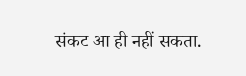संकट आ ही नहीं सकता.